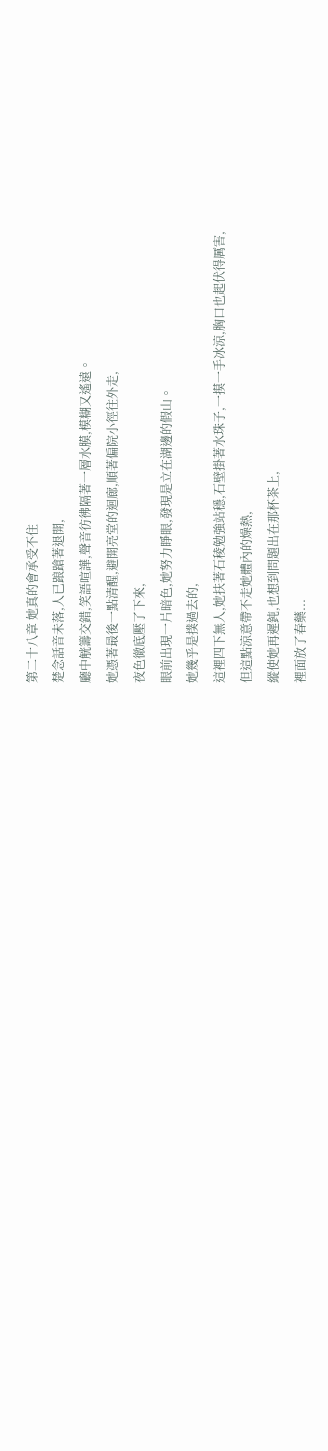第二十八章 她真的會承受不住
楚念話音未落,人已踉蹌著退開,
廳中觥籌交錯,笑語喧譁,聲音彷彿隔著一層水膜,模糊又遙遠。
她憑著最後一點清醒,避開亮堂的迴廊,順著偏院小徑往外走,
夜色徹底壓了下來,
眼前出現一片暗色,她努力睜眼,發現是立在湖邊的假山。
她幾乎是撲過去的,
這裡四下無人,她扶著石稜勉強站穩,石壁掛著水珠子,一摸一手冰涼,胸口也起伏得厲害,
但這點涼意帶不走她體內的燥熱,
縱使她再遲鈍,也想到問題出在那杯茶上,
裡面放了春藥...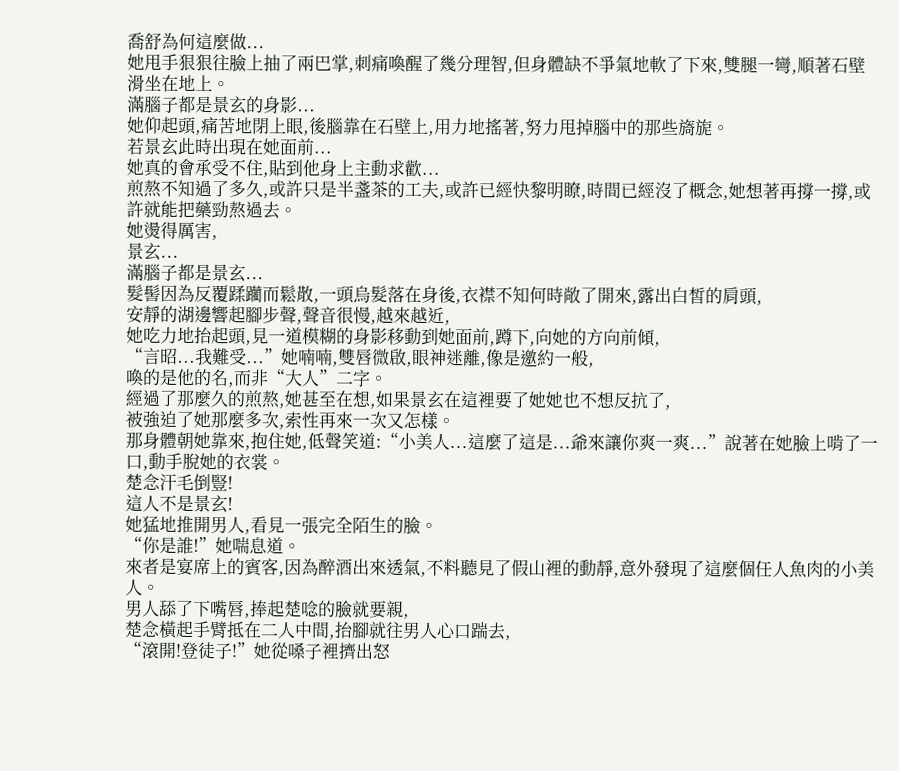喬舒為何這麼做...
她甩手狠狠往臉上抽了兩巴掌,刺痛喚醒了幾分理智,但身體缺不爭氣地軟了下來,雙腿一彎,順著石壁滑坐在地上。
滿腦子都是景玄的身影...
她仰起頭,痛苦地閉上眼,後腦靠在石壁上,用力地搖著,努力甩掉腦中的那些旖旎。
若景玄此時出現在她面前...
她真的會承受不住,貼到他身上主動求歡...
煎熬不知過了多久,或許只是半盞茶的工夫,或許已經快黎明瞭,時間已經沒了概念,她想著再撐一撐,或許就能把藥勁熬過去。
她燙得厲害,
景玄...
滿腦子都是景玄...
髮髻因為反覆蹂躪而鬆散,一頭烏髮落在身後,衣襟不知何時敞了開來,露出白皙的肩頭,
安靜的湖邊響起腳步聲,聲音很慢,越來越近,
她吃力地抬起頭,見一道模糊的身影移動到她面前,蹲下,向她的方向前傾,
“言昭...我難受...”她喃喃,雙唇微啟,眼神迷離,像是邀約一般,
喚的是他的名,而非“大人”二字。
經過了那麼久的煎熬,她甚至在想,如果景玄在這裡要了她她也不想反抗了,
被強迫了她那麼多次,索性再來一次又怎樣。
那身體朝她靠來,抱住她,低聲笑道:“小美人...這麼了這是...爺來讓你爽一爽...”說著在她臉上啃了一口,動手脫她的衣裳。
楚念汗毛倒豎!
這人不是景玄!
她猛地推開男人,看見一張完全陌生的臉。
“你是誰!”她喘息道。
來者是宴席上的賓客,因為醉酒出來透氣,不料聽見了假山裡的動靜,意外發現了這麼個任人魚肉的小美人。
男人舔了下嘴唇,捧起楚唸的臉就要親,
楚念橫起手臂抵在二人中間,抬腳就往男人心口踹去,
“滾開!登徒子!”她從嗓子裡擠出怒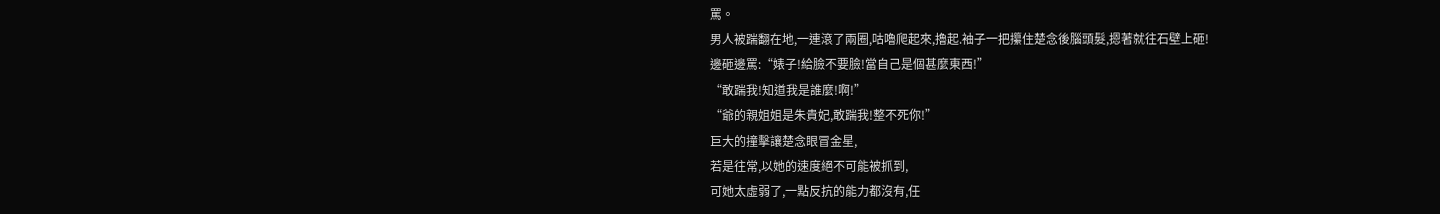罵。
男人被踹翻在地,一連滾了兩圈,咕嚕爬起來,擼起.袖子一把攥住楚念後腦頭髮,摁著就往石壁上砸!
邊砸邊罵:“婊子!給臉不要臉!當自己是個甚麼東西!”
“敢踹我!知道我是誰麼!啊!”
“爺的親姐姐是朱貴妃,敢踹我!整不死你!”
巨大的撞擊讓楚念眼冒金星,
若是往常,以她的速度絕不可能被抓到,
可她太虛弱了,一點反抗的能力都沒有,任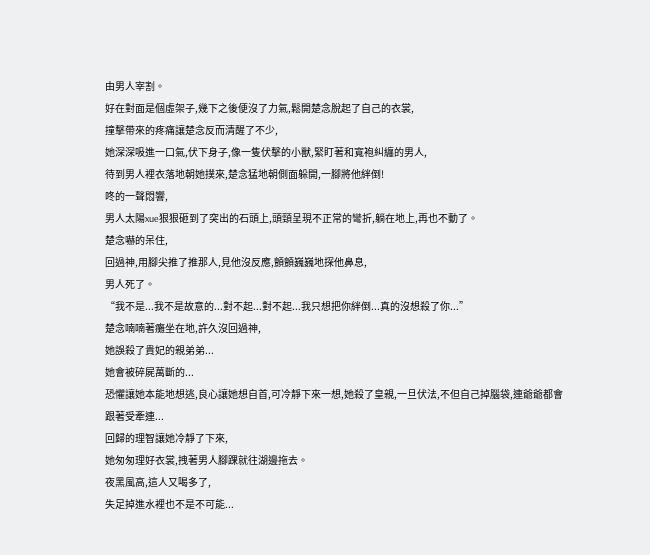由男人宰割。
好在對面是個虛架子,幾下之後便沒了力氣,鬆開楚念脫起了自己的衣裳,
撞擊帶來的疼痛讓楚念反而清醒了不少,
她深深吸進一口氣,伏下身子,像一隻伏擊的小獸,緊盯著和寬袍糾纏的男人,
待到男人裡衣落地朝她撲來,楚念猛地朝側面躲開,一腳將他絆倒!
咚的一聲悶響,
男人太陽xue狠狠砸到了突出的石頭上,頭頸呈現不正常的彎折,躺在地上,再也不動了。
楚念嚇的呆住,
回過神,用腳尖推了推那人,見他沒反應,顫顫巍巍地探他鼻息,
男人死了。
“我不是...我不是故意的...對不起...對不起...我只想把你絆倒...真的沒想殺了你...”
楚念喃喃著癱坐在地,許久沒回過神,
她誤殺了貴妃的親弟弟...
她會被碎屍萬斷的...
恐懼讓她本能地想逃,良心讓她想自首,可冷靜下來一想,她殺了皇親,一旦伏法,不但自己掉腦袋,連爺爺都會跟著受牽連...
回歸的理智讓她冷靜了下來,
她匆匆理好衣裳,拽著男人腳踝就往湖邊拖去。
夜黑風高,這人又喝多了,
失足掉進水裡也不是不可能...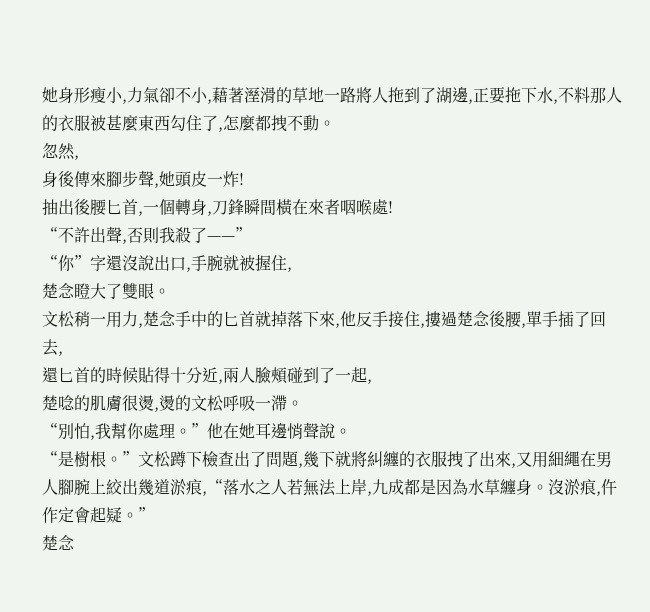她身形瘦小,力氣卻不小,藉著溼滑的草地一路將人拖到了湖邊,正要拖下水,不料那人的衣服被甚麼東西勾住了,怎麼都拽不動。
忽然,
身後傳來腳步聲,她頭皮一炸!
抽出後腰匕首,一個轉身,刀鋒瞬間橫在來者咽喉處!
“不許出聲,否則我殺了——”
“你”字還沒說出口,手腕就被握住,
楚念瞪大了雙眼。
文松稍一用力,楚念手中的匕首就掉落下來,他反手接住,摟過楚念後腰,單手插了回去,
還匕首的時候貼得十分近,兩人臉頰碰到了一起,
楚唸的肌膚很燙,燙的文松呼吸一滯。
“別怕,我幫你處理。”他在她耳邊悄聲說。
“是樹根。”文松蹲下檢查出了問題,幾下就將糾纏的衣服拽了出來,又用細繩在男人腳腕上絞出幾道淤痕,“落水之人若無法上岸,九成都是因為水草纏身。沒淤痕,仵作定會起疑。”
楚念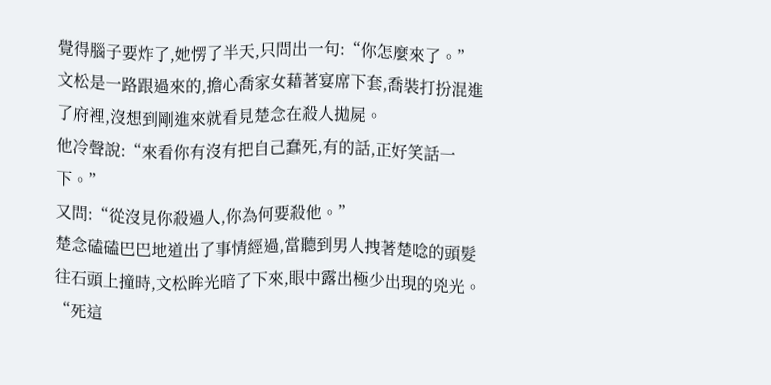覺得腦子要炸了,她愣了半天,只問出一句:“你怎麼來了。”
文松是一路跟過來的,擔心喬家女藉著宴席下套,喬裝打扮混進了府裡,沒想到剛進來就看見楚念在殺人拋屍。
他冷聲說:“來看你有沒有把自己蠢死,有的話,正好笑話一下。”
又問:“從沒見你殺過人,你為何要殺他。”
楚念磕磕巴巴地道出了事情經過,當聽到男人拽著楚唸的頭髮往石頭上撞時,文松眸光暗了下來,眼中露出極少出現的兇光。
“死這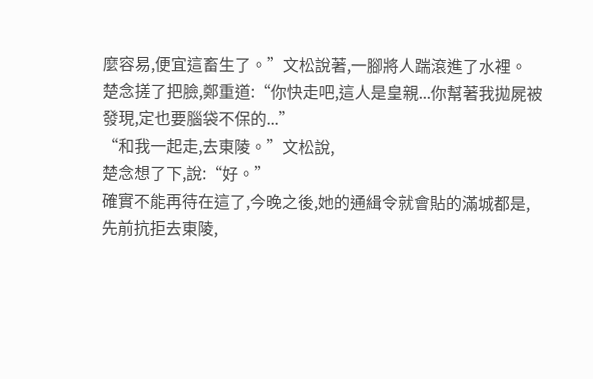麼容易,便宜這畜生了。”文松說著,一腳將人踹滾進了水裡。
楚念搓了把臉,鄭重道:“你快走吧,這人是皇親...你幫著我拋屍被發現,定也要腦袋不保的...”
“和我一起走,去東陵。”文松說,
楚念想了下,說:“好。”
確實不能再待在這了,今晚之後,她的通緝令就會貼的滿城都是,
先前抗拒去東陵,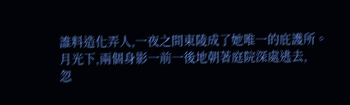誰料造化弄人,一夜之間東陵成了她唯一的庇護所。
月光下,兩個身影一前一後地朝著庭院深處逃去,
忽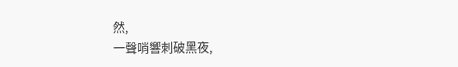然,
一聲哨響刺破黑夜,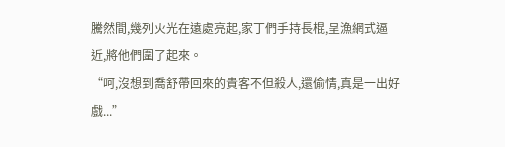騰然間,幾列火光在遠處亮起,家丁們手持長棍,呈漁網式逼近,將他們圍了起來。
“呵,沒想到喬舒帶回來的貴客不但殺人,還偷情,真是一出好戲...”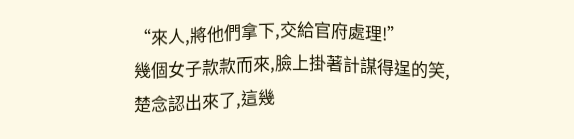“來人,將他們拿下,交給官府處理!”
幾個女子款款而來,臉上掛著計謀得逞的笑,
楚念認出來了,這幾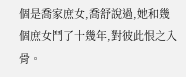個是喬家庶女,喬舒說過,她和幾個庶女鬥了十幾年,對彼此恨之入骨。